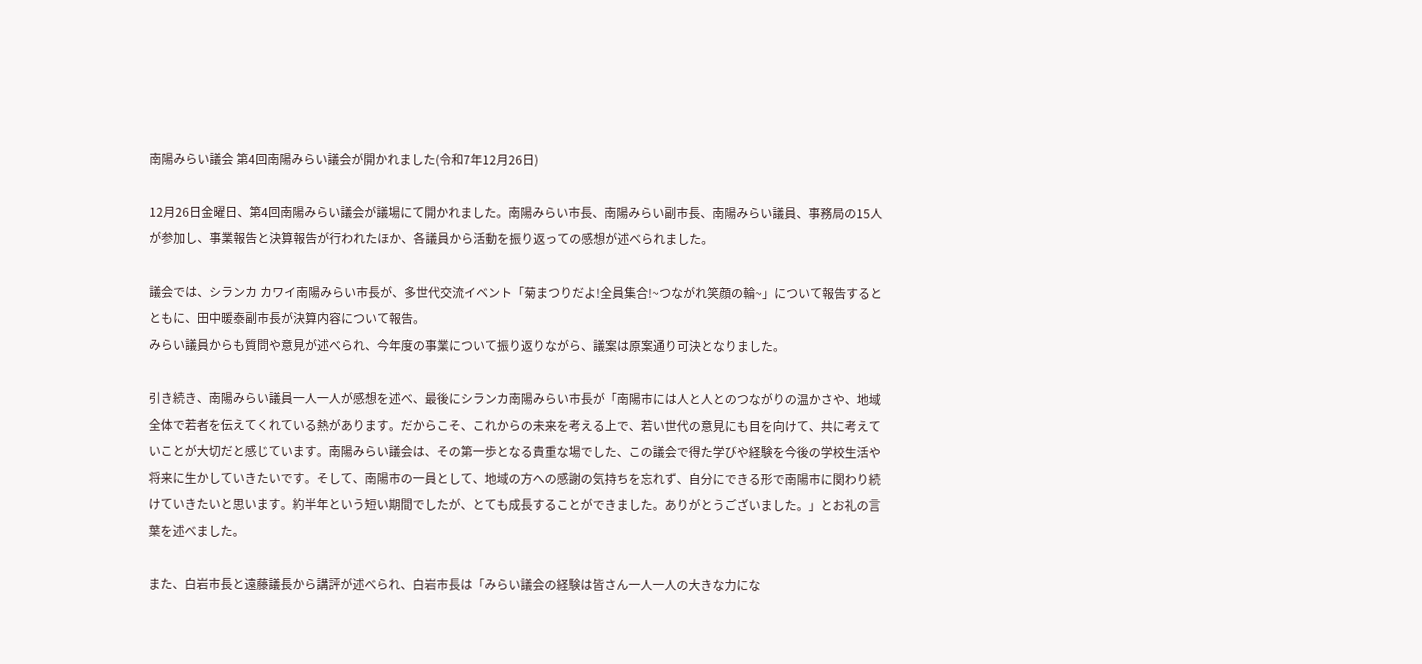南陽みらい議会 第4回南陽みらい議会が開かれました(令和7年12月26日)

12月26日金曜日、第4回南陽みらい議会が議場にて開かれました。南陽みらい市長、南陽みらい副市長、南陽みらい議員、事務局の15人が参加し、事業報告と決算報告が行われたほか、各議員から活動を振り返っての感想が述べられました。

議会では、シランカ カワイ南陽みらい市長が、多世代交流イベント「菊まつりだよ!全員集合!~つながれ笑顔の輪~」について報告するとともに、田中暖泰副市長が決算内容について報告。
みらい議員からも質問や意見が述べられ、今年度の事業について振り返りながら、議案は原案通り可決となりました。

引き続き、南陽みらい議員一人一人が感想を述べ、最後にシランカ南陽みらい市長が「南陽市には人と人とのつながりの温かさや、地域全体で若者を伝えてくれている熱があります。だからこそ、これからの未来を考える上で、若い世代の意見にも目を向けて、共に考えていことが大切だと感じています。南陽みらい議会は、その第一歩となる貴重な場でした、この議会で得た学びや経験を今後の学校生活や将来に生かしていきたいです。そして、南陽市の一員として、地域の方への感謝の気持ちを忘れず、自分にできる形で南陽市に関わり続けていきたいと思います。約半年という短い期間でしたが、とても成長することができました。ありがとうございました。」とお礼の言葉を述べました。

また、白岩市長と遠藤議長から講評が述べられ、白岩市長は「みらい議会の経験は皆さん一人一人の大きな力にな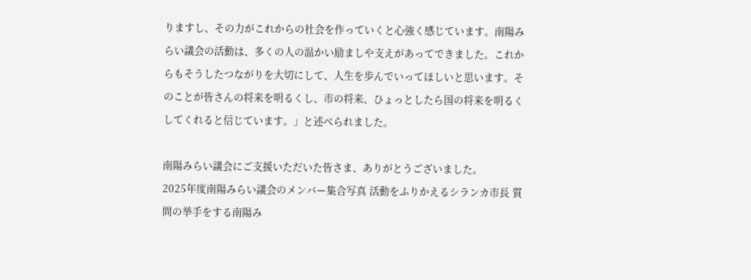りますし、その力がこれからの社会を作っていくと心強く感じています。南陽みらい議会の活動は、多くの人の温かい励ましや支えがあってできました。これからもそうしたつながりを大切にして、人生を歩んでいってほしいと思います。そのことが皆さんの将来を明るくし、市の将来、ひょっとしたら国の将来を明るくしてくれると信じています。」と述べられました。

南陽みらい議会にご支援いただいた皆さま、ありがとうございました。
2025年度南陽みらい議会のメンバー集合写真 活動をふりかえるシランカ市長 質問の挙手をする南陽み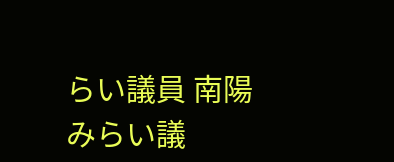らい議員 南陽みらい議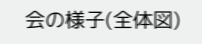会の様子(全体図)